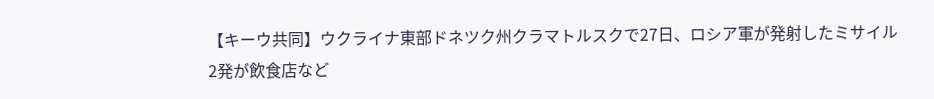【キーウ共同】ウクライナ東部ドネツク州クラマトルスクで27日、ロシア軍が発射したミサイル2発が飲食店など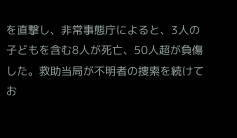を直撃し、非常事態庁によると、3人の子どもを含む8人が死亡、50人超が負傷した。救助当局が不明者の捜索を続けてお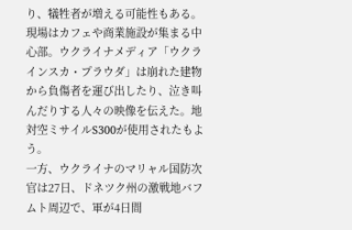り、犠牲者が増える可能性もある。
現場はカフェや商業施設が集まる中心部。ウクライナメディア「ウクラインスカ・プラウダ」は崩れた建物から負傷者を運び出したり、泣き叫んだりする人々の映像を伝えた。地対空ミサイルS300が使用されたもよう。
一方、ウクライナのマリャル国防次官は27日、ドネツク州の激戦地バフムト周辺で、軍が4日間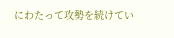にわたって攻勢を続けてい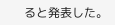ると発表した。